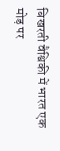बिखरती वैश्विकी में भारत एक मोड़ पर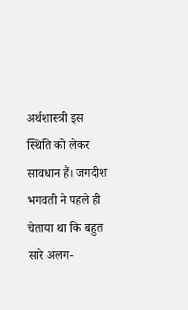अर्थशास्त्री इस स्थिति को लेकर सावधान हैं। जगदीश भगवती ने पहले ही चेताया था कि बहुत सारे अलग-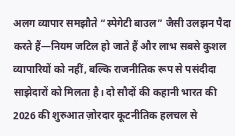अलग व्यापार समझौते “स्पेगेटी बाउल” जैसी उलझन पैदा करते हैं—नियम जटिल हो जाते हैं और लाभ सबसे कुशल व्यापारियों को नहीं, बल्कि राजनीतिक रूप से पसंदीदा साझेदारों को मिलता है। दो सौदों की कहानी भारत की 2026 की शुरुआत ज़ोरदार कूटनीतिक हलचल से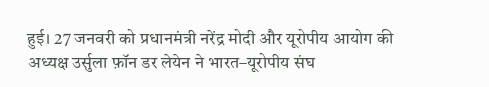हुई। 27 जनवरी को प्रधानमंत्री नरेंद्र मोदी और यूरोपीय आयोग की अध्यक्ष उर्सुला फ़ॉन डर लेयेन ने भारत–यूरोपीय संघ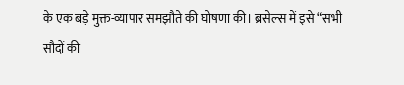के एक बड़े मुक्त-व्यापार समझौते की घोषणा की। ब्रसेल्स में इसे “सभी सौदों की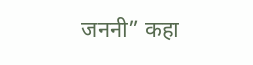जननी” कहा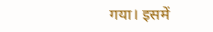गया। इसमें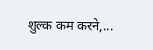शुल्क कम करने,...